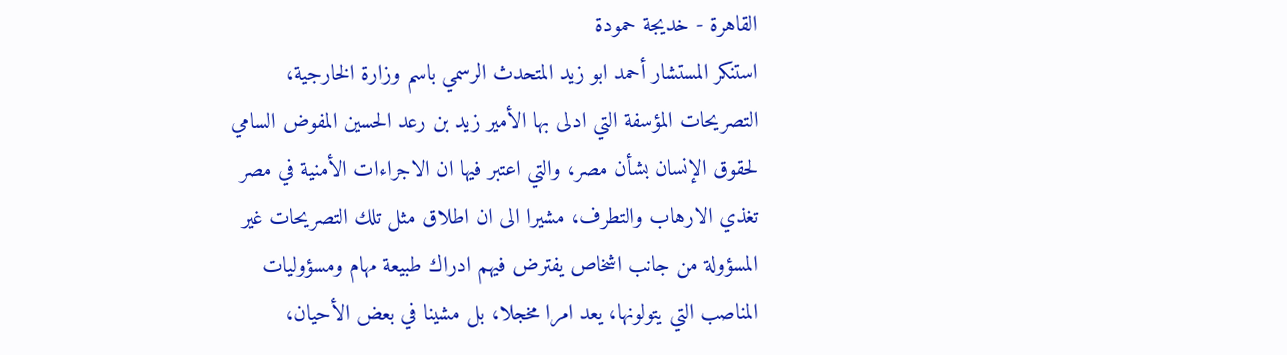القاهرة - خديجة حمودة
استنكر المستشار أحمد ابو زيد المتحدث الرسمي باسم وزارة الخارجية، التصريحات المؤسفة التي ادلى بها الأمير زيد بن رعد الحسين المفوض السامي لحقوق الإنسان بشأن مصر، والتي اعتبر فيها ان الاجراءات الأمنية في مصر تغذي الارهاب والتطرف، مشيرا الى ان اطلاق مثل تلك التصريحات غير المسؤولة من جانب اشخاص يفترض فيهم ادراك طبيعة مهام ومسؤوليات المناصب التي يتولونها، يعد امرا مخجلا، بل مشينا في بعض الأحيان،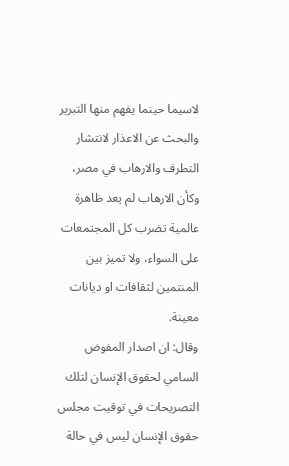لاسيما حينما يفهم منها التبرير والبحث عن الاعذار لانتشار التطرف والارهاب في مصر، وكأن الارهاب لم يعد ظاهرة عالمية تضرب كل المجتمعات على السواء، ولا تميز بين المنتمين لثقافات او ديانات معينة.
وقال: ان اصدار المفوض السامي لحقوق الإنسان لتلك التصريحات في توقيت مجلس حقوق الإنسان ليس في حالة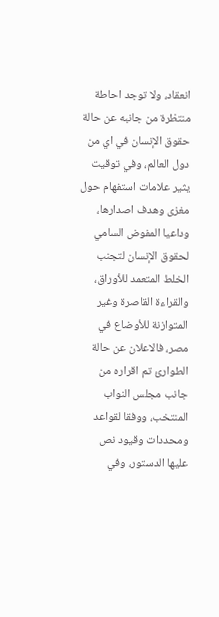انعقاد، ولا توجد احاطة منتظرة من جانبه عن حالة حقوق الإنسان في اي من دول العالم، وفي توقيت يثير علامات استفهام حول مغزى وهدف اصدارها، وداعيا المفوض السامي لحقوق الإنسان لتجنب الخلط المتعمد للأوراق، والقراءة القاصرة وغير المتوازنة للأوضاع في مصر، فالاعلان عن حالة الطوارئ تم اقراره من جانب مجلس النواب المنتخب، ووفقا لقواعد ومحددات وقيود نص عليها الدستور، وفي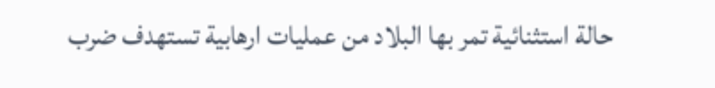حالة استثنائية تمر بها البلاد من عمليات ارهابية تستهدف ضرب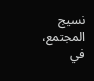نسيج المجتمع، في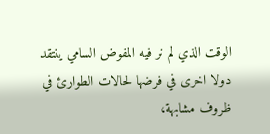الوقت الذي لم نر فيه المفوض السامي ينتقد دولا اخرى في فرضها لحالات الطوارئ في ظروف مشابهة،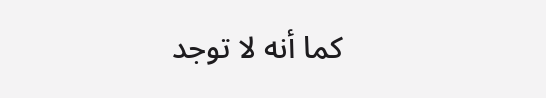كما أنه لا توجد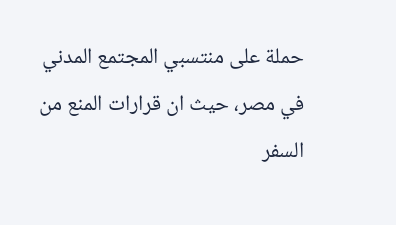حملة على منتسبي المجتمع المدني في مصر، حيث ان قرارات المنع من السفر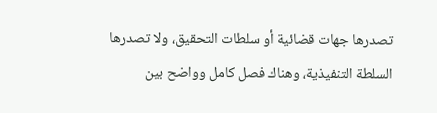تصدرها جهات قضائية أو سلطات التحقيق، ولا تصدرها السلطة التنفيذية، وهناك فصل كامل وواضح بين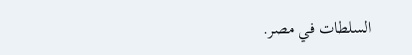السلطات في مصر.